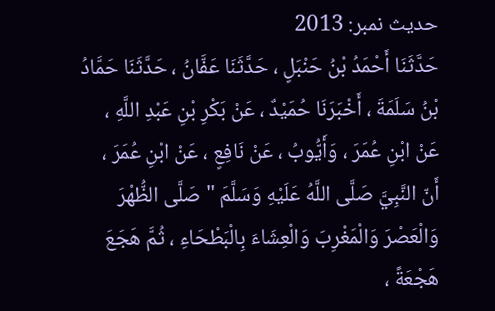حدیث نمبر: 2013
حَدَّثَنَا أَحْمَدُ بْنُ حَنْبَلٍ ، حَدَّثَنَا عَفَّانُ ، حَدَّثَنَا حَمَّادُ بْنُ سَلَمَةَ ، أَخْبَرَنَا حُمَيْدٌ ، عَنْ بَكْرِ بْنِ عَبْدِ اللَّهِ ، عَنْ ابْنِ عُمَرَ ، وَأَيُّوبُ ، عَنْ نَافِعٍ ، عَنْ ابْنِ عُمَرَ ، أَنّ النَّبِيَّ صَلَّى اللَّهُ عَلَيْهِ وَسَلَّمَ " صَلَّى الظُّهْرَ وَالْعَصْرَ وَالْمَغْرِبَ وَالْعِشَاءَ بِالْبَطْحَاءِ ، ثُمَّ هَجَعَ هَجْعَةً ،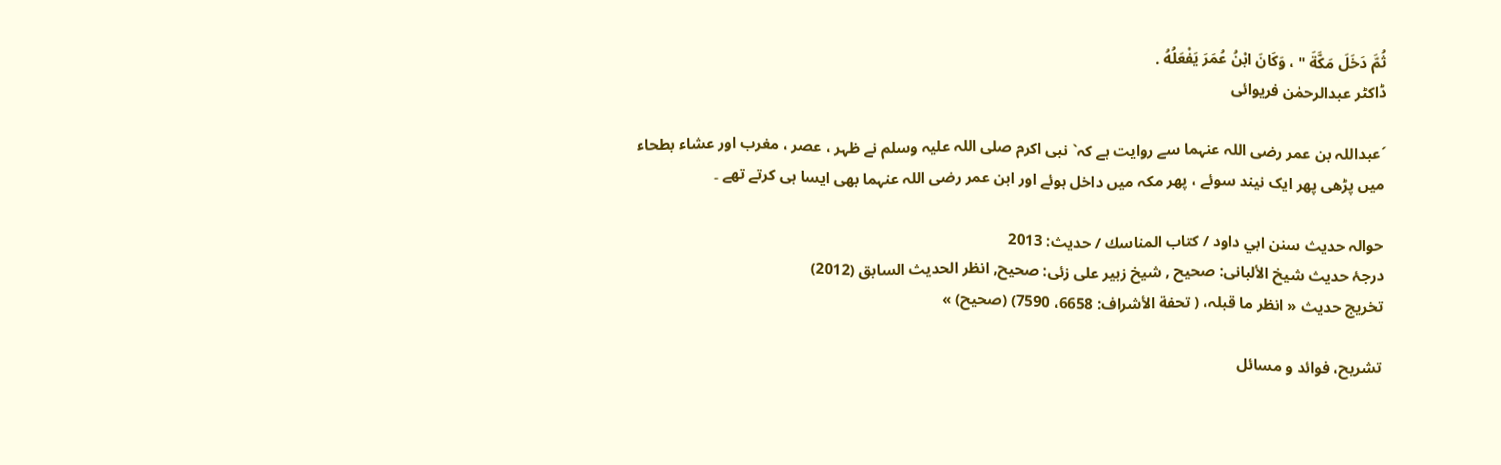ثُمَّ دَخَلَ مَكَّةَ " ، وَكَانَ ابْنُ عُمَرَ يَفْعَلُهُ .
ڈاکٹر عبدالرحمٰن فریوائی

´عبداللہ بن عمر رضی اللہ عنہما سے روایت ہے کہ` نبی اکرم صلی اللہ علیہ وسلم نے ظہر ، عصر ، مغرب اور عشاء بطحاء میں پڑھی پھر ایک نیند سوئے ، پھر مکہ میں داخل ہوئے اور ابن عمر رضی اللہ عنہما بھی ایسا ہی کرتے تھے ۔

حوالہ حدیث سنن ابي داود / كتاب المناسك / حدیث: 2013
درجۂ حدیث شیخ الألبانی: صحيح , شیخ زبیر علی زئی: صحيح, انظر الحديث السابق (2012)
تخریج حدیث « انظر ما قبلہ، ( تحفة الأشراف: 6658، 7590) (صحیح) »

تشریح، فوائد و مسائل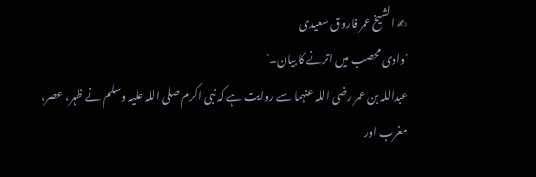✍ الشیخ عمر فاروق سعیدی
´وادی محصب میں اترنے کا بیان۔`
عبداللہ بن عمر رضی اللہ عنہما سے روایت ہے کہ نبی اکرم صلی اللہ علیہ وسلم نے ظہر، عصر، مغرب اور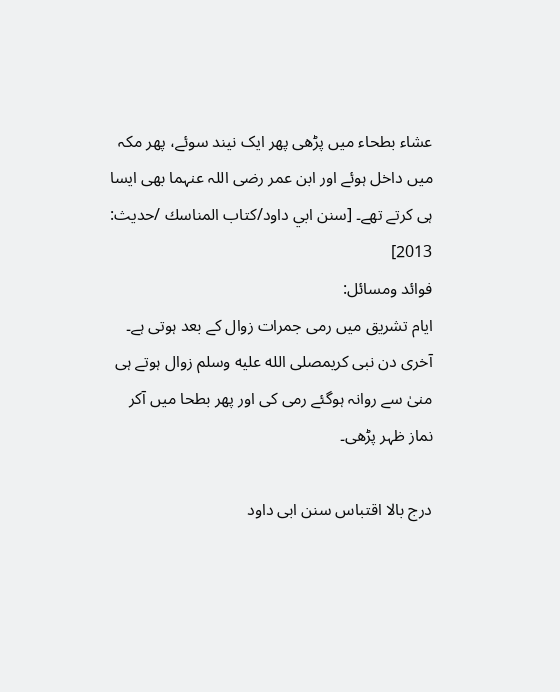عشاء بطحاء میں پڑھی پھر ایک نیند سوئے، پھر مکہ میں داخل ہوئے اور ابن عمر رضی اللہ عنہما بھی ایسا ہی کرتے تھے۔ [سنن ابي داود/كتاب المناسك /حدیث: 2013]
فوائد ومسائل:
ایام تشریق میں رمی جمرات زوال کے بعد ہوتی ہے۔
آخری دن نبی کریمصلى الله عليه وسلم زوال ہوتے ہی منیٰ سے روانہ ہوگئے رمی کی اور پھر بطحا میں آکر نماز ظہر پڑھی۔

درج بالا اقتباس سنن ابی داود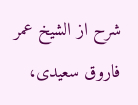شرح از الشیخ عمر فاروق سعیدی،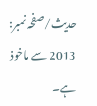حدیث/صفحہ نمبر: 2013 سے ماخوذ ہے۔